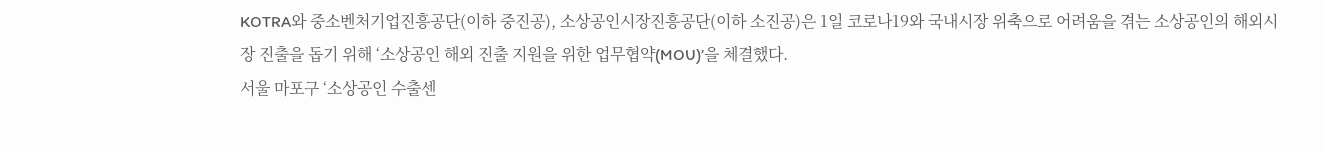KOTRA와 중소벤처기업진흥공단(이하 중진공), 소상공인시장진흥공단(이하 소진공)은 1일 코로나19와 국내시장 위축으로 어려움을 겪는 소상공인의 해외시장 진출을 돕기 위해 ‘소상공인 해외 진출 지원을 위한 업무협약(MOU)’을 체결했다.
서울 마포구 ‘소상공인 수출센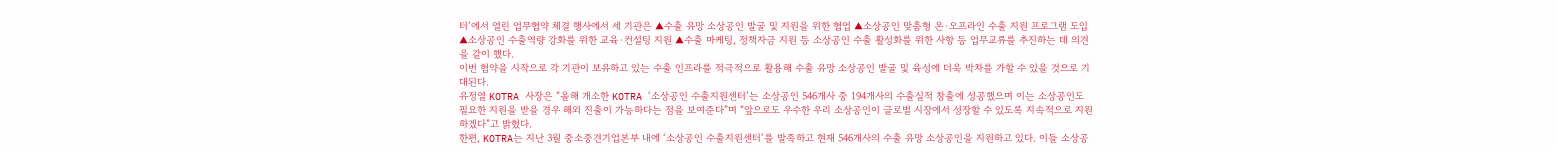터’에서 열린 업무협약 체결 행사에서 세 기관은 ▲수출 유망 소상공인 발굴 및 지원을 위한 협업 ▲소상공인 맞춤형 온·오프라인 수출 지원 프로그램 도입 ▲소상공인 수출역량 강화를 위한 교육·컨설팅 지원 ▲수출 마케팅, 정책자금 지원 등 소상공인 수출 활성화를 위한 사항 등 업무교류를 추진하는 데 의견을 같이 했다.
이번 협약을 시작으로 각 기관이 보유하고 있는 수출 인프라를 적극적으로 활용해 수출 유망 소상공인 발굴 및 육성에 더욱 박차를 가할 수 있을 것으로 기대된다.
유정열 KOTRA 사장은 “올해 개소한 KOTRA ‘소상공인 수출지원센터’는 소상공인 546개사 중 194개사의 수출실적 창출에 성공했으며 이는 소상공인도 필요한 지원을 받을 경우 해외 진출이 가능하다는 점을 보여준다”며 “앞으로도 우수한 우리 소상공인이 글로벌 시장에서 성장할 수 있도록 지속적으로 지원하겠다”고 밝혔다.
한편, KOTRA는 지난 3월 중소중견기업본부 내에 ‘소상공인 수출지원센터’를 발족하고 현재 546개사의 수출 유망 소상공인을 지원하고 있다. 이들 소상공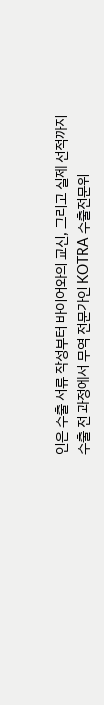인은 수출 서류 작성부터 바이어와의 교신, 그리고 실제 선적까지 수출 전 과정에서 무역 전문가인 KOTRA 수출전문위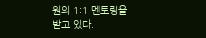원의 1:1 멘토링을 받고 있다.